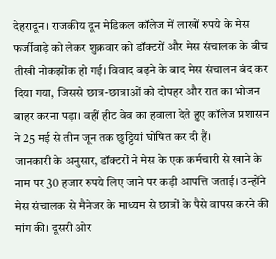देहरादून। राजकीय दून मेडिकल कॉलेज में लाखों रुपये के मेस फर्जीवाड़े को लेकर शुक्रवार को डॉक्टरों और मेस संचालक के बीच तीखी नोकझोंक हो गई। विवाद बढ़ने के बाद मेस संचालन बंद कर दिया गया, जिससे छात्र-छात्राओं को दोपहर और रात का भोजन बाहर करना पड़ा। वहीं हीट वेव का हवाला देते हुए कॉलेज प्रशासन ने 25 मई से तीन जून तक छुट्टियां घोषित कर दी हैं।
जानकारी के अनुसार, डॉक्टरों ने मेस के एक कर्मचारी से खाने के नाम पर 30 हजार रुपये लिए जाने पर कड़ी आपत्ति जताई। उन्होंने मेस संचालक से मैनेजर के माध्यम से छात्रों के पैसे वापस करने की मांग की। दूसरी ओर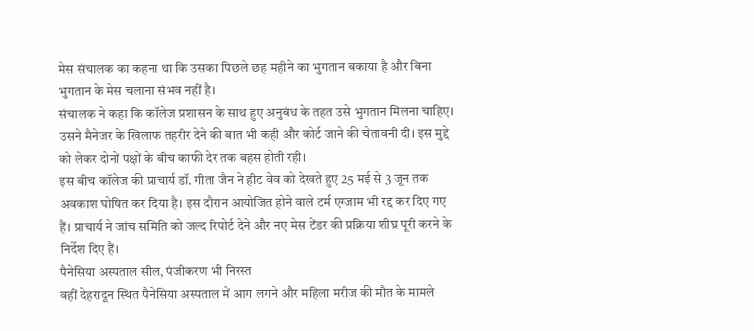मेस संचालक का कहना था कि उसका पिछले छह महीने का भुगतान बकाया है और बिना भुगतान के मेस चलाना संभव नहीं है।
संचालक ने कहा कि कॉलेज प्रशासन के साथ हुए अनुबंध के तहत उसे भुगतान मिलना चाहिए। उसने मैनेजर के खिलाफ तहरीर देने की बात भी कही और कोर्ट जाने की चेतावनी दी। इस मुद्दे को लेकर दोनों पक्षों के बीच काफी देर तक बहस होती रही।
इस बीच कॉलेज की प्राचार्य डॉ. गीता जैन ने हीट वेव को देखते हुए 25 मई से 3 जून तक अवकाश घोषित कर दिया है। इस दौरान आयोजित होने वाले टर्म एग्जाम भी रद्द कर दिए गए हैं। प्राचार्य ने जांच समिति को जल्द रिपोर्ट देने और नए मेस टेंडर की प्रक्रिया शीघ्र पूरी करने के निर्देश दिए हैं।
पैनेसिया अस्पताल सील, पंजीकरण भी निरस्त
वहीं देहरादून स्थित पैनेसिया अस्पताल में आग लगने और महिला मरीज की मौत के मामले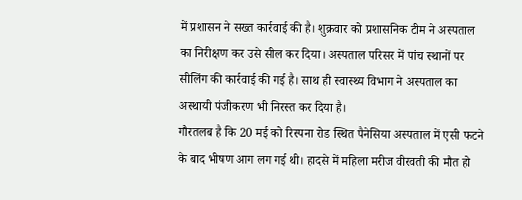में प्रशासन ने सख्त कार्रवाई की है। शुक्रवार को प्रशासनिक टीम ने अस्पताल का निरीक्षण कर उसे सील कर दिया। अस्पताल परिसर में पांच स्थानों पर सीलिंग की कार्रवाई की गई है। साथ ही स्वास्थ्य विभाग ने अस्पताल का अस्थायी पंजीकरण भी निरस्त कर दिया है।
गौरतलब है कि 20 मई को रिस्पना रोड स्थित पैनेसिया अस्पताल में एसी फटने के बाद भीषण आग लग गई थी। हादसे में महिला मरीज वीरवती की मौत हो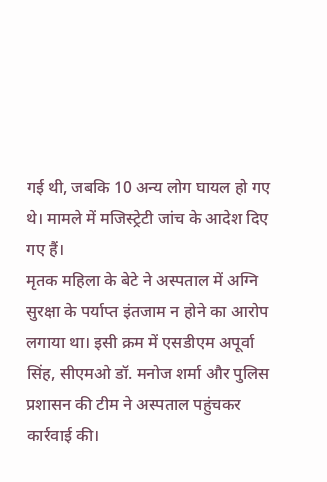गई थी, जबकि 10 अन्य लोग घायल हो गए थे। मामले में मजिस्ट्रेटी जांच के आदेश दिए गए हैं।
मृतक महिला के बेटे ने अस्पताल में अग्नि सुरक्षा के पर्याप्त इंतजाम न होने का आरोप लगाया था। इसी क्रम में एसडीएम अपूर्वा सिंह, सीएमओ डॉ. मनोज शर्मा और पुलिस प्रशासन की टीम ने अस्पताल पहुंचकर कार्रवाई की।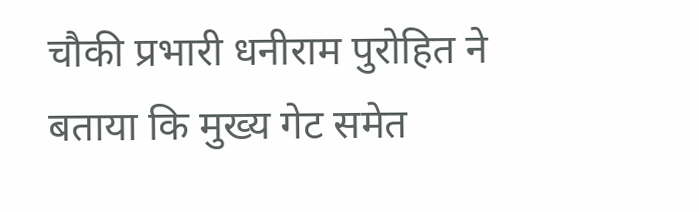चौकी प्रभारी धनीराम पुरोहित ने बताया कि मुख्य गेट समेत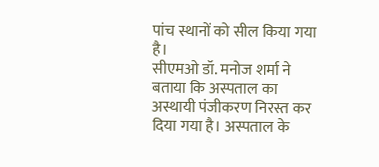पांच स्थानों को सील किया गया है।
सीएमओ डॉ. मनोज शर्मा ने बताया कि अस्पताल का अस्थायी पंजीकरण निरस्त कर दिया गया है। अस्पताल के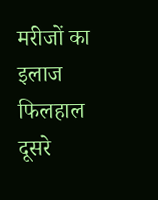मरीजों का इलाज फिलहाल दूसरे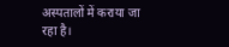अस्पतालों में कराया जा रहा है।